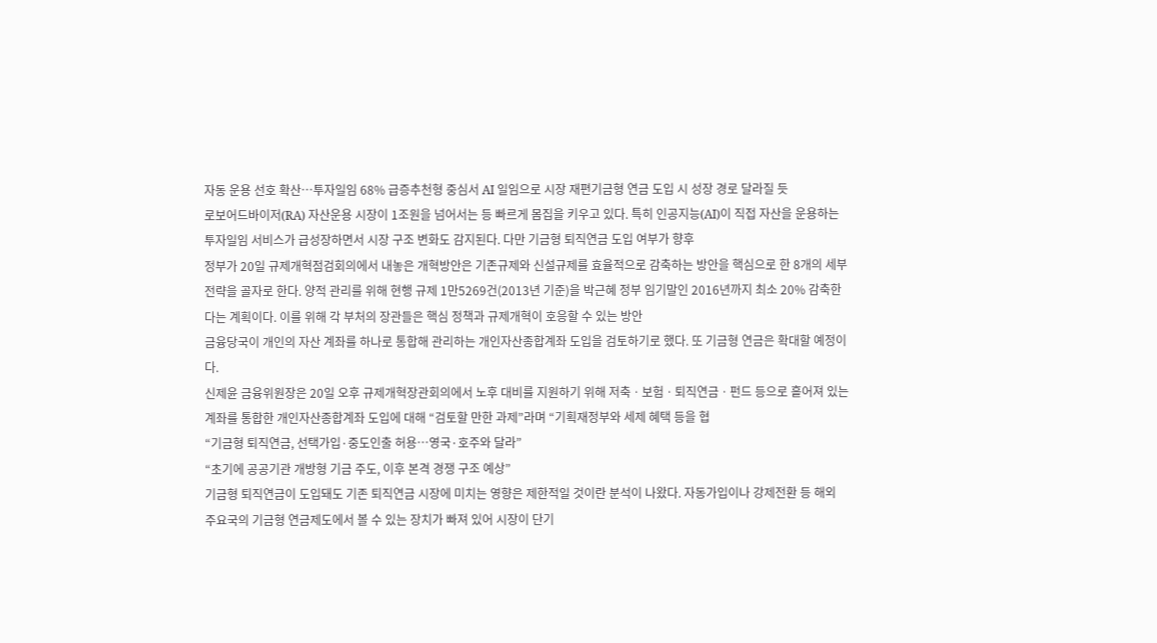자동 운용 선호 확산…투자일임 68% 급증추천형 중심서 AI 일임으로 시장 재편기금형 연금 도입 시 성장 경로 달라질 듯
로보어드바이저(RA) 자산운용 시장이 1조원을 넘어서는 등 빠르게 몸집을 키우고 있다. 특히 인공지능(AI)이 직접 자산을 운용하는 투자일임 서비스가 급성장하면서 시장 구조 변화도 감지된다. 다만 기금형 퇴직연금 도입 여부가 향후
정부가 20일 규제개혁점검회의에서 내놓은 개혁방안은 기존규제와 신설규제를 효율적으로 감축하는 방안을 핵심으로 한 8개의 세부 전략을 골자로 한다. 양적 관리를 위해 현행 규제 1만5269건(2013년 기준)을 박근혜 정부 임기말인 2016년까지 최소 20% 감축한다는 계획이다. 이를 위해 각 부처의 장관들은 핵심 정책과 규제개혁이 호응할 수 있는 방안
금융당국이 개인의 자산 계좌를 하나로 통합해 관리하는 개인자산종합계좌 도입을 검토하기로 했다. 또 기금형 연금은 확대할 예정이다.
신제윤 금융위원장은 20일 오후 규제개혁장관회의에서 노후 대비를 지원하기 위해 저축ㆍ보험ㆍ퇴직연금ㆍ펀드 등으로 흩어져 있는 계좌를 통합한 개인자산종합계좌 도입에 대해 “검토할 만한 과제”라며 “기획재정부와 세제 혜택 등을 협
“기금형 퇴직연금, 선택가입·중도인출 허용…영국·호주와 달라”
“초기에 공공기관 개방형 기금 주도, 이후 본격 경쟁 구조 예상”
기금형 퇴직연금이 도입돼도 기존 퇴직연금 시장에 미치는 영향은 제한적일 것이란 분석이 나왔다. 자동가입이나 강제전환 등 해외 주요국의 기금형 연금제도에서 볼 수 있는 장치가 빠져 있어 시장이 단기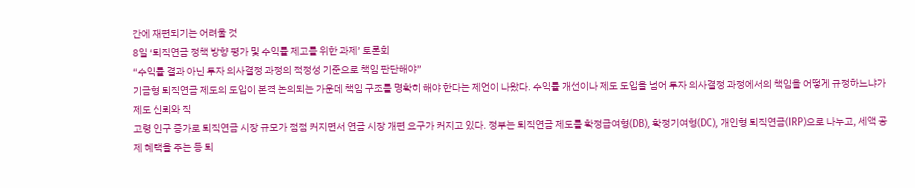간에 재편되기는 어려울 것
8일 ‘퇴직연금 정책 방향 평가 및 수익률 제고를 위한 과제’ 토론회
“수익률 결과 아닌 투자 의사결정 과정의 적정성 기준으로 책임 판단해야”
기금형 퇴직연금 제도의 도입이 본격 논의되는 가운데 책임 구조를 명확히 해야 한다는 제언이 나왔다. 수익률 개선이나 제도 도입을 넘어 투자 의사결정 과정에서의 책임을 어떻게 규정하느냐가 제도 신뢰와 직
고령 인구 증가로 퇴직연금 시장 규모가 점점 커지면서 연금 시장 개편 요구가 커지고 있다. 정부는 퇴직연금 제도를 확정급여형(DB), 확정기여형(DC), 개인형 퇴직연금(IRP)으로 나누고, 세액 공제 혜택을 주는 등 퇴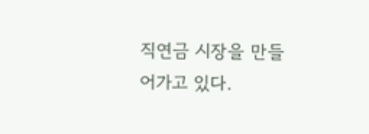직연금 시장을 만들어가고 있다.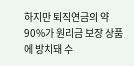하지만 퇴직연금의 약 90%가 원리금 보장 상품에 방치돼 수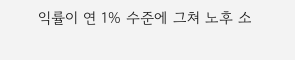익률이 연 1% 수준에 그쳐 노후 소